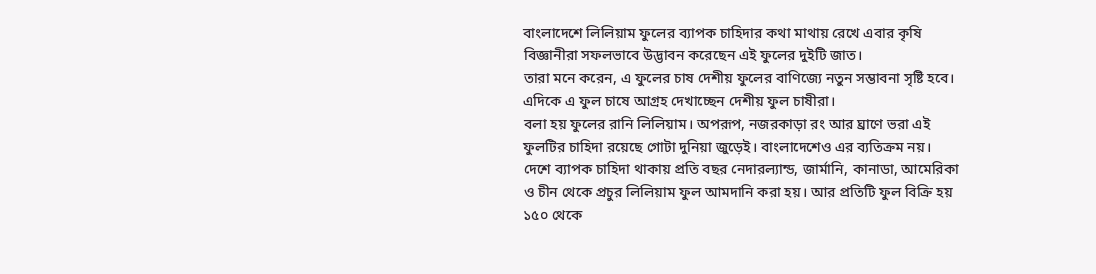বাংলাদেশে লিলিয়াম ফুলের ব্যাপক চাহিদার কথা মাথায় রেখে এবার কৃষি বিজ্ঞানীরা সফলভাবে উদ্ভাবন করেছেন এই ফুলের দুইটি জাত।
তারা মনে করেন, এ ফুলের চাষ দেশীয় ফুলের বাণিজ্যে নতুন সম্ভাবনা সৃষ্টি হবে। এদিকে এ ফুল চাষে আগ্রহ দেখাচ্ছেন দেশীয় ফুল চাষীরা।
বলা হয় ফুলের রানি লিলিয়াম। অপরূপ, নজরকাড়া রং আর ঘ্রাণে ভরা এই ফুলটির চাহিদা রয়েছে গোটা দুনিয়া জুড়েই। বাংলাদেশেও এর ব্যতিক্রম নয়।
দেশে ব্যাপক চাহিদা থাকায় প্রতি বছর নেদারল্যান্ড, জার্মানি, কানাডা, আমেরিকা ও চীন থেকে প্রচুর লিলিয়াম ফুল আমদানি করা হয়। আর প্রতিটি ফুল বিক্রি হয় ১৫০ থেকে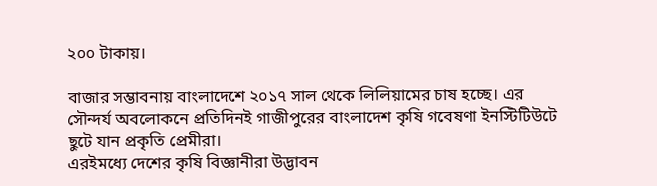২০০ টাকায়।

বাজার সম্ভাবনায় বাংলাদেশে ২০১৭ সাল থেকে লিলিয়ামের চাষ হচ্ছে। এর সৌন্দর্য অবলোকনে প্রতিদিনই গাজীপুরের বাংলাদেশ কৃষি গবেষণা ইনস্টিটিউটে ছুটে যান প্রকৃতি প্রেমীরা।
এরইমধ্যে দেশের কৃষি বিজ্ঞানীরা উদ্ভাবন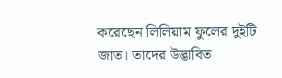করেছেন লিলিয়াম ফুলের দুইটি জাত। তাদের উদ্ভাবিত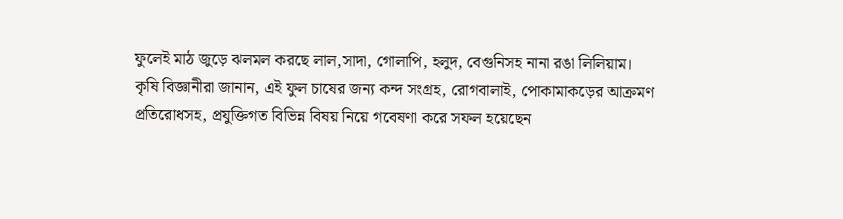ফুলেই মাঠ জুড়ে ঝলমল করছে লাল,সাদা, গোলাপি, হলুদ, বেগুনিসহ নানা রঙা লিলিয়াম।
কৃষি বিজ্ঞানীরা জানান, এই ফুল চাষের জন্য কন্দ সংগ্রহ, রোগবালাই, পোকামাকড়ের আক্রমণ প্রতিরোধসহ, প্রযুক্তিগত বিভিন্ন বিষয় নিয়ে গবেষণা করে সফল হয়েছেন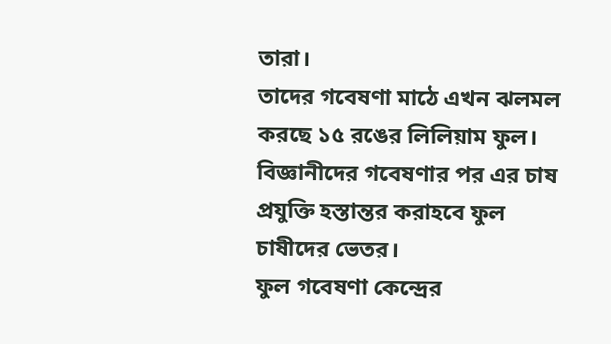তারা।
তাদের গবেষণা মাঠে এখন ঝলমল করছে ১৫ রঙের লিলিয়াম ফুল। বিজ্ঞানীদের গবেষণার পর এর চাষ প্রযুক্তি হস্তান্তর করাহবে ফুল চাষীদের ভেতর।
ফুল গবেষণা কেন্দ্রের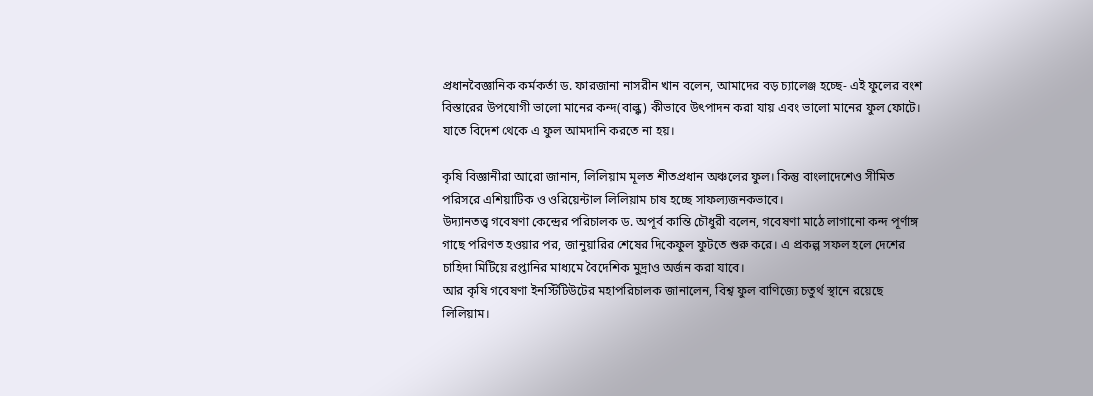প্রধানবৈজ্ঞানিক কর্মকর্তা ড. ফারজানা নাসরীন খান বলেন, আমাদের বড় চ্যালেঞ্জ হচ্ছে- এই ফুলের বংশ বিস্তারের উপযোগী ভালো মানের কন্দ(বাল্ক্ব) কীভাবে উৎপাদন করা যায় এবং ভালো মানের ফুল ফোটে। যাতে বিদেশ থেকে এ ফুল আমদানি করতে না হয়।

কৃষি বিজ্ঞানীরা আরো জানান, লিলিয়াম মূলত শীতপ্রধান অঞ্চলের ফুল। কিন্তু বাংলাদেশেও সীমিত পরিসরে এশিয়াটিক ও ওরিয়েন্টাল লিলিয়াম চাষ হচ্ছে সাফল্যজনকভাবে।
উদ্যানতত্ত্ব গবেষণা কেন্দ্রের পরিচালক ড. অপূর্ব কান্তি চৌধুরী বলেন, গবেষণা মাঠে লাগানো কন্দ পূর্ণাঙ্গ গাছে পরিণত হওয়ার পর, জানুয়ারির শেষের দিকেফুল ফুটতে শুরু করে। এ প্রকল্প সফল হলে দেশের চাহিদা মিটিয়ে রপ্তানির মাধ্যমে বৈদেশিক মুদ্রাও অর্জন করা যাবে।
আর কৃষি গবেষণা ইনস্টিটিউটের মহাপরিচালক জানালেন, বিশ্ব ফুল বাণিজ্যে চতুর্থ স্থানে রয়েছে লিলিয়াম।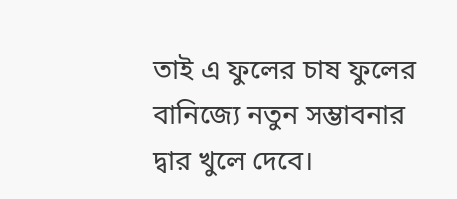তাই এ ফুলের চাষ ফুলের বানিজ্যে নতুন সম্ভাবনার দ্বার খুলে দেবে।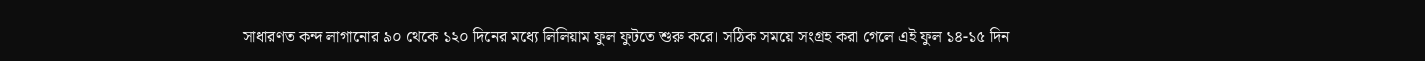সাধারণত কন্দ লাগানোর ৯০ থেকে ১২০ দিনের মধ্যে লিলিয়াম ফুল ফুটতে শুরু করে। সঠিক সময়ে সংগ্রহ করা গেলে এই ফুল ১৪-১৫ দিন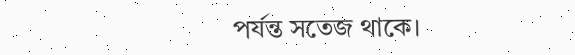পর্যন্ত সতেজ থাকে।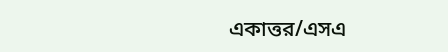একাত্তর/এসএ